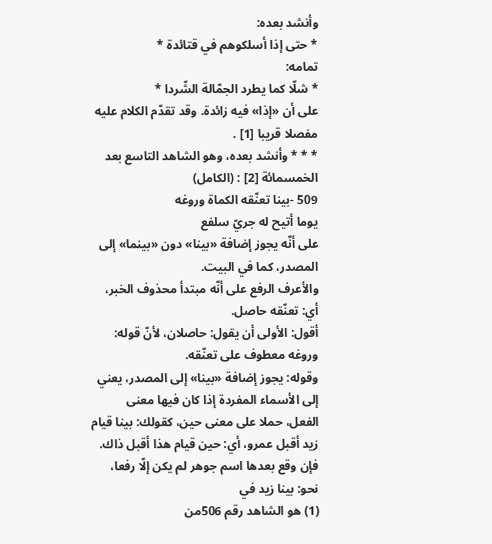وأنشد بعده:
* حتى إذا أسلكوهم في قتائدة *
تمامه:
* شلّا كما يطرد الجمّالة الشّردا *
على أن «إذا» فيه زائدة. وقد تقدّم الكلام عليه مفصلا قريبا [1] .
* * * وأنشد بعده، وهو الشاهد التاسع بعد الخمسمائة [2] : (الكامل)
509 -بينا تعنّقه الكماة وروغه
يوما أتيح له جريّ سلفع
على أنّه يجوز إضافة «بينا» دون «بينما» إلى المصدر، كما في البيت.
والأعرف الرفع على أنّه مبتدأ محذوف الخبر، أي: تعنّقه حاصل.
أقول: الأولى أن يقول: حاصلان، لأنّ قوله: وروغه معطوف على تعنّقه.
وقوله: يجوز إضافة «بينا» إلى المصدر، يعني إلى الأسماء المفردة إذا كان فيها معنى الفعل، حملا على معنى حين، كقولك: بينا قيام زيد أقبل عمرو، أي: حين قيام هذا أقبل ذاك. فإن وقع بعدها اسم جوهر لم يكن إلّا رفعا، نحو: بينا زيد في
(1) هو الشاهد رقم 506من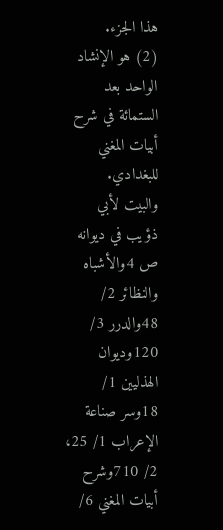هذا الجزء.
(2) هو الإنشاد الواحد بعد الستمائة في شرح أبيات المغني للبغدادي.
والبيت لأبي ذؤيب في ديوانه ص 4والأشباه والنظائر 2/ 48والدرر 3/ 120وديوان الهذليين 1/ 18وسر صناعة الإعراب 1/ 25، 2/ 710وشرح أبيات المغني 6/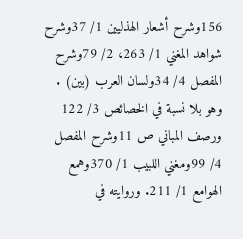156وشرح أشعار الهذليين 1/ 37وشرح شواهد المغني 1/ 263، 2/ 79وشرح المفصل 4/ 34ولسان العرب (بين) . وهو بلا نسبة في الخصائص 3/ 122 ورصف المباني ص 11وشرح المفصل 4/ 99ومغني اللبيب 1/ 370وهمع الهوامع 1/ 211. وروايته في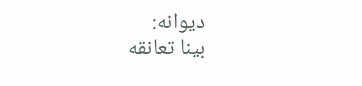ديوانه:
بينا تعانقه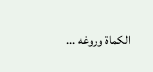الكماة وروغه ...